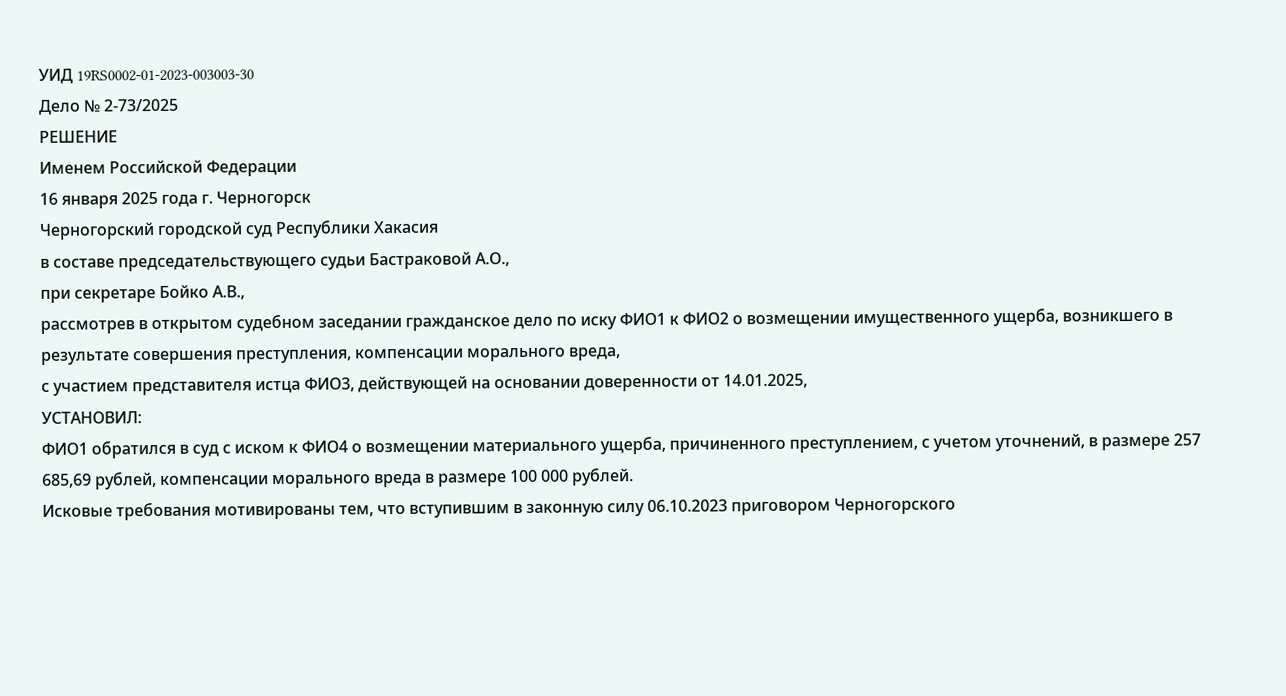УИД 19RS0002-01-2023-003003-30
Дело № 2-73/2025
РЕШЕНИЕ
Именем Российской Федерации
16 января 2025 года г. Черногорск
Черногорский городской суд Республики Хакасия
в составе председательствующего судьи Бастраковой А.О.,
при секретаре Бойко А.В.,
рассмотрев в открытом судебном заседании гражданское дело по иску ФИО1 к ФИО2 о возмещении имущественного ущерба, возникшего в результате совершения преступления, компенсации морального вреда,
с участием представителя истца ФИО3, действующей на основании доверенности от 14.01.2025,
УСТАНОВИЛ:
ФИО1 обратился в суд с иском к ФИО4 о возмещении материального ущерба, причиненного преступлением, с учетом уточнений, в размере 257 685,69 рублей, компенсации морального вреда в размере 100 000 рублей.
Исковые требования мотивированы тем, что вступившим в законную силу 06.10.2023 приговором Черногорского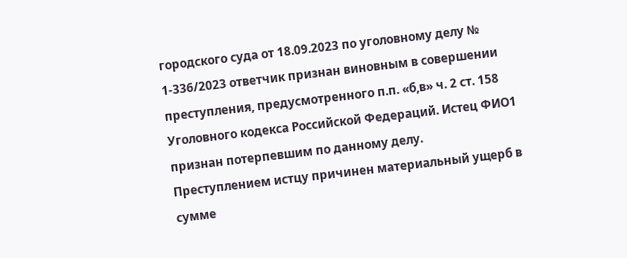городского суда от 18.09.2023 по уголовному делу № 1-336/2023 ответчик признан виновным в совершении преступления, предусмотренного п.п. «б,в» ч. 2 ст. 158 Уголовного кодекса Российской Федераций. Истец ФИО1 признан потерпевшим по данному делу. Преступлением истцу причинен материальный ущерб в сумме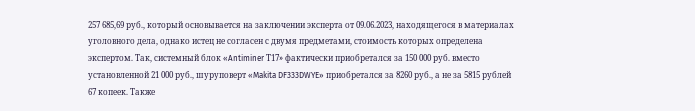257 685,69 руб., который основывается на заключении эксперта от 09.06.2023, находящегося в материалах уголовного дела, однако истец не согласен с двумя предметами, стоимость которых определена экспертом. Так, системный блок «Antiminer Т17» фактически приобретался за 150 000 руб. вместо установленной 21 000 руб., шуруповерт «Makita DF333DWYE» приобретался за 8260 руб., а не за 5815 рублей 67 копеек. Также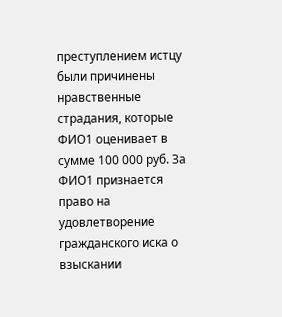преступлением истцу были причинены нравственные страдания, которые ФИО1 оценивает в сумме 100 000 руб. За ФИО1 признается право на удовлетворение гражданского иска о взыскании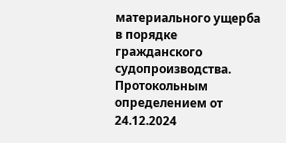материального ущерба в порядке гражданского судопроизводства.
Протокольным определением от 24.12.2024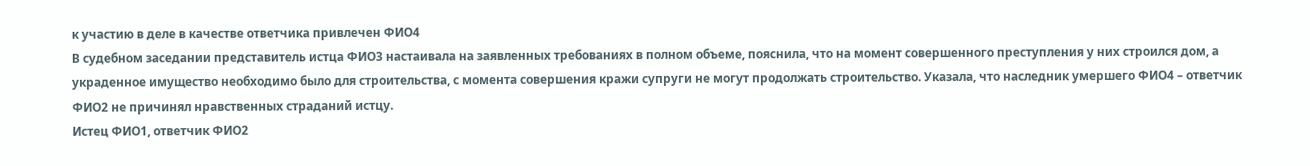к участию в деле в качестве ответчика привлечен ФИО4
В судебном заседании представитель истца ФИО3 настаивала на заявленных требованиях в полном объеме, пояснила, что на момент совершенного преступления у них строился дом, а украденное имущество необходимо было для строительства, с момента совершения кражи супруги не могут продолжать строительство. Указала, что наследник умершего ФИО4 – ответчик ФИО2 не причинял нравственных страданий истцу.
Истец ФИО1, ответчик ФИО2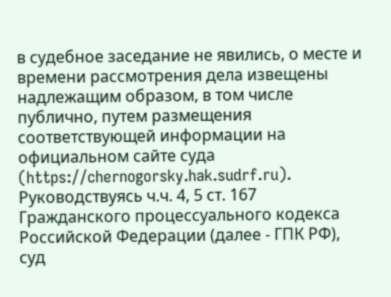в судебное заседание не явились, о месте и времени рассмотрения дела извещены надлежащим образом, в том числе публично, путем размещения соответствующей информации на официальном сайте суда (https://chernogorsky.hak.sudrf.ru).
Руководствуясь ч.ч. 4, 5 ст. 167 Гражданского процессуального кодекса Российской Федерации (далее - ГПК РФ), суд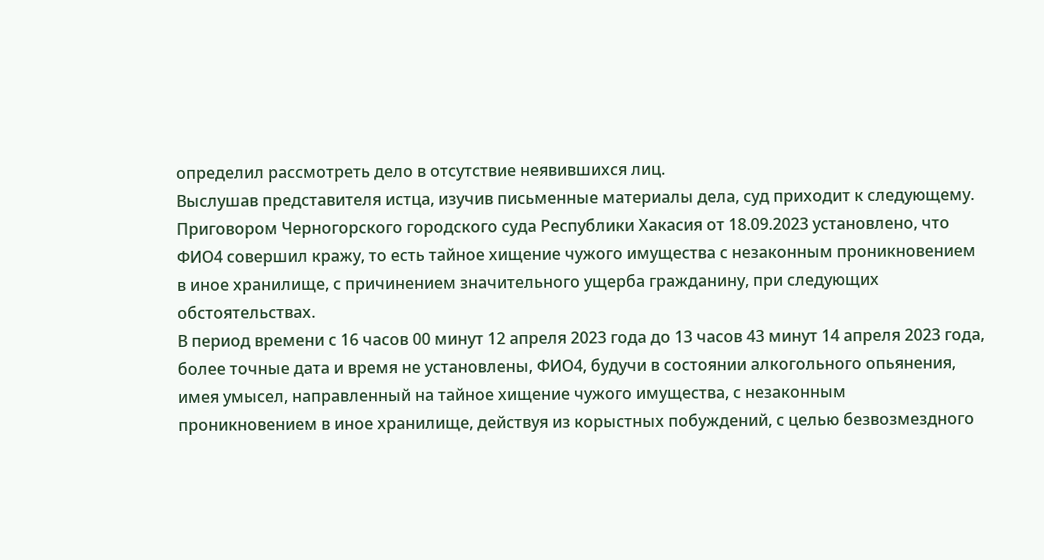определил рассмотреть дело в отсутствие неявившихся лиц.
Выслушав представителя истца, изучив письменные материалы дела, суд приходит к следующему.
Приговором Черногорского городского суда Республики Хакасия от 18.09.2023 установлено, что ФИО4 совершил кражу, то есть тайное хищение чужого имущества с незаконным проникновением в иное хранилище, с причинением значительного ущерба гражданину, при следующих обстоятельствах.
В период времени с 16 часов 00 минут 12 апреля 2023 года до 13 часов 43 минут 14 апреля 2023 года, более точные дата и время не установлены, ФИО4, будучи в состоянии алкогольного опьянения, имея умысел, направленный на тайное хищение чужого имущества, с незаконным проникновением в иное хранилище, действуя из корыстных побуждений, с целью безвозмездного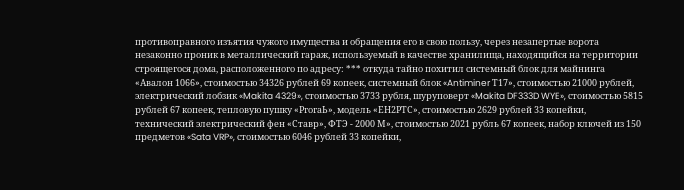противоправного изъятия чужого имущества и обращения его в свою пользу, через незапертые ворота незаконно проник в металлический гараж, используемый в качестве хранилища, находящийся на территории строящегося дома, расположенного по адресу: *** откуда тайно похитил системный блок для майнинга «Авалон 1066», стоимостью 34326 рублей 69 копеек, системный блок «Antiminer Т17», стоимостью 21000 рублей, электрический лобзик «Makita 4329», стоимостью 3733 рубля, шуруповерт «Makita DF333D WYE», стоимостью 5815 рублей 67 копеек, тепловую пушку «РгогаЬ», модель «ЕН2РТС», стоимостью 2629 рублей 33 копейки, технический электрический фен «Ставр», ФТЭ - 2000 М», стоимостью 2021 рубль 67 копеек, набор ключей из 150 предметов «Sata VRP», стоимостью 6046 рублей 33 копейки,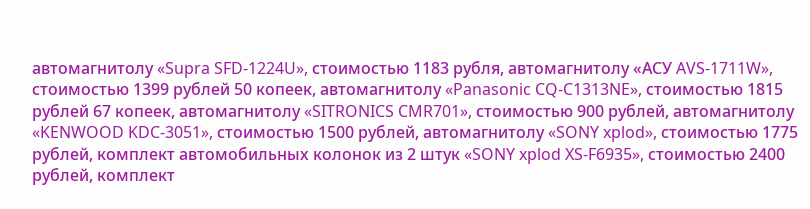автомагнитолу «Supra SFD-1224U», стоимостью 1183 рубля, автомагнитолу «АСУ AVS-1711W», стоимостью 1399 рублей 50 копеек, автомагнитолу «Panasonic CQ-C1313NE», стоимостью 1815 рублей 67 копеек, автомагнитолу «SITRONICS CMR701», стоимостью 900 рублей, автомагнитолу «KENWOOD KDC-3051», стоимостью 1500 рублей, автомагнитолу «SONY xplod», стоимостью 1775 рублей, комплект автомобильных колонок из 2 штук «SONY xplod XS-F6935», стоимостью 2400 рублей, комплект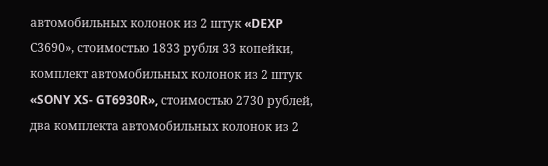автомобильных колонок из 2 штук «DEXP С3690», стоимостью 1833 рубля 33 копейки, комплект автомобильных колонок из 2 штук «SONY XS- GT6930R», стоимостью 2730 рублей, два комплекта автомобильных колонок из 2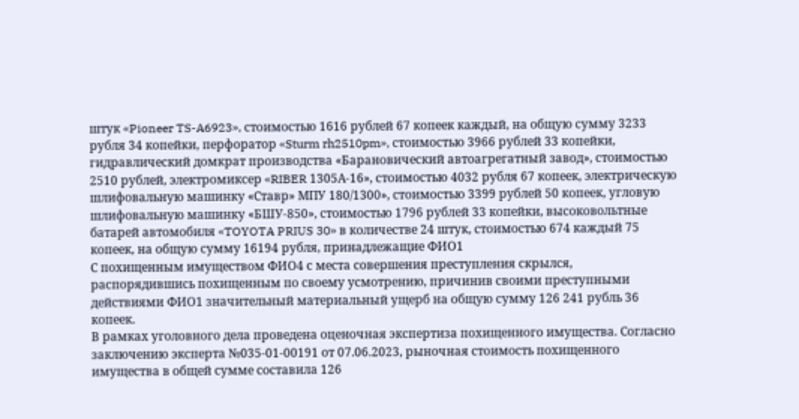штук «Pioneer TS-A6923», стоимостью 1616 рублей 67 копеек каждый, на общую сумму 3233 рубля 34 копейки, перфоратор «Sturm rh2510pm», стоимостью 3966 рублей 33 копейки, гидравлический домкрат производства «Барановический автоагрегатный завод», стоимостью 2510 рублей, электромиксер «RIBER 1305А-16», стоимостью 4032 рубля 67 копеек, электрическую шлифовальную машинку «Ставр» МПУ 180/1300», стоимостью 3399 рублей 50 копеек, угловую шлифовальную машинку «БШУ-850», стоимостью 1796 рублей 33 копейки, высоковольтные батарей автомобиля «TOYOTA PRIUS 30» в количестве 24 штук, стоимостью 674 каждый 75 копеек, на общую сумму 16194 рубля, принадлежащие ФИО1
С похищенным имуществом ФИО4 с места совершения преступления скрылся, распорядившись похищенным по своему усмотрению, причинив своими преступными действиями ФИО1 значительный материальный ущерб на общую сумму 126 241 рубль 36 копеек.
В рамках уголовного дела проведена оценочная экспертиза похищенного имущества. Согласно заключению эксперта №035-01-00191 от 07.06.2023, рыночная стоимость похищенного имущества в общей сумме составила 126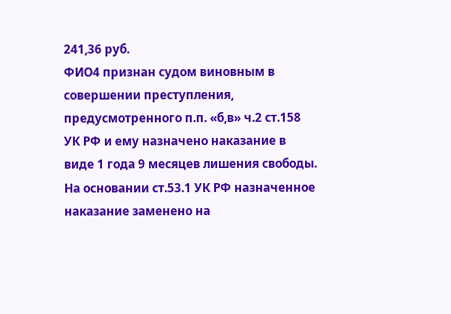241,36 руб.
ФИО4 признан судом виновным в совершении преступления, предусмотренного п.п. «б,в» ч.2 ст.158 УК РФ и ему назначено наказание в виде 1 года 9 месяцев лишения свободы. На основании ст.53.1 УК РФ назначенное наказание заменено на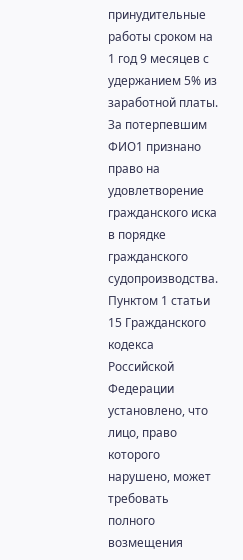принудительные работы сроком на 1 год 9 месяцев с удержанием 5% из заработной платы. За потерпевшим ФИО1 признано право на удовлетворение гражданского иска в порядке гражданского судопроизводства.
Пунктом 1 статьи 15 Гражданского кодекса Российской Федерации установлено, что лицо, право которого нарушено, может требовать полного возмещения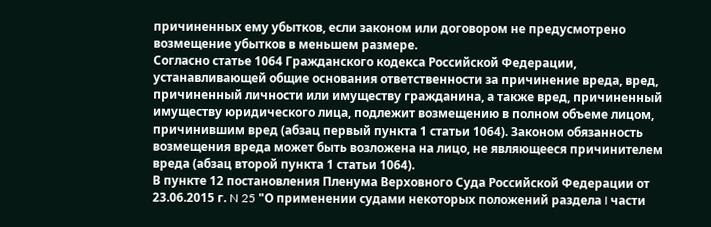причиненных ему убытков, если законом или договором не предусмотрено возмещение убытков в меньшем размере.
Согласно статье 1064 Гражданского кодекса Российской Федерации, устанавливающей общие основания ответственности за причинение вреда, вред, причиненный личности или имуществу гражданина, а также вред, причиненный имуществу юридического лица, подлежит возмещению в полном объеме лицом, причинившим вред (абзац первый пункта 1 статьи 1064). Законом обязанность возмещения вреда может быть возложена на лицо, не являющееся причинителем вреда (абзац второй пункта 1 статьи 1064).
В пункте 12 постановления Пленума Верховного Суда Российской Федерации от 23.06.2015 г. N 25 "О применении судами некоторых положений раздела I части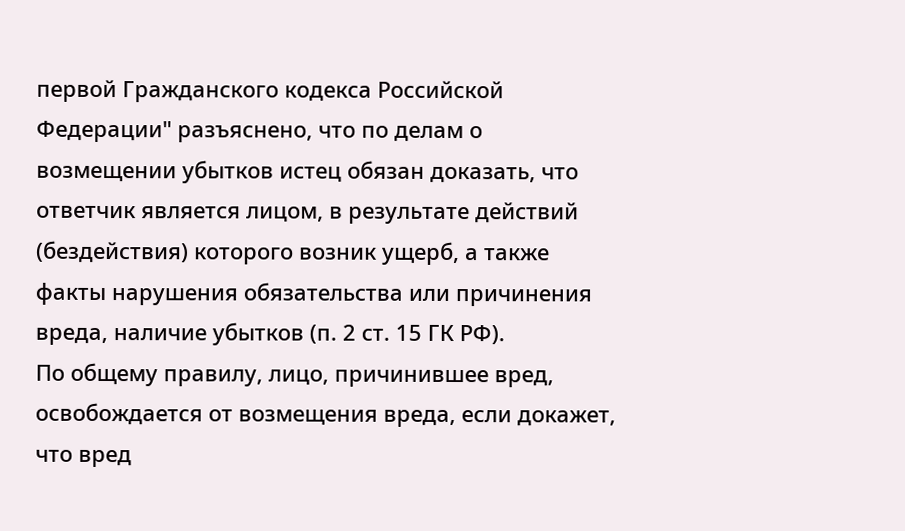первой Гражданского кодекса Российской Федерации" разъяснено, что по делам о возмещении убытков истец обязан доказать, что ответчик является лицом, в результате действий (бездействия) которого возник ущерб, а также факты нарушения обязательства или причинения вреда, наличие убытков (п. 2 ст. 15 ГК РФ).
По общему правилу, лицо, причинившее вред, освобождается от возмещения вреда, если докажет, что вред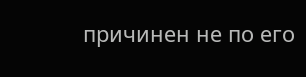причинен не по его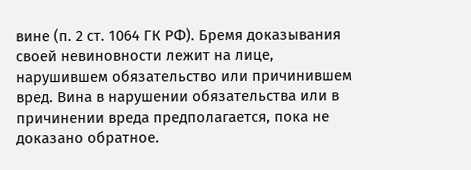вине (п. 2 ст. 1064 ГК РФ). Бремя доказывания своей невиновности лежит на лице, нарушившем обязательство или причинившем вред. Вина в нарушении обязательства или в причинении вреда предполагается, пока не доказано обратное.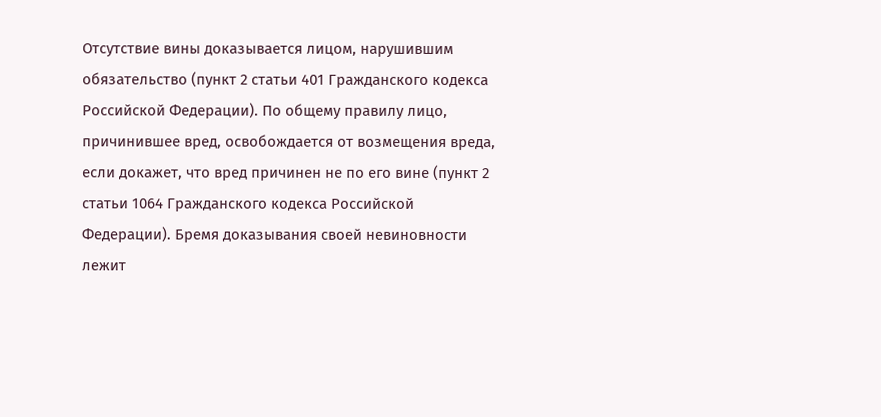Отсутствие вины доказывается лицом, нарушившим обязательство (пункт 2 статьи 401 Гражданского кодекса Российской Федерации). По общему правилу лицо, причинившее вред, освобождается от возмещения вреда, если докажет, что вред причинен не по его вине (пункт 2 статьи 1064 Гражданского кодекса Российской Федерации). Бремя доказывания своей невиновности лежит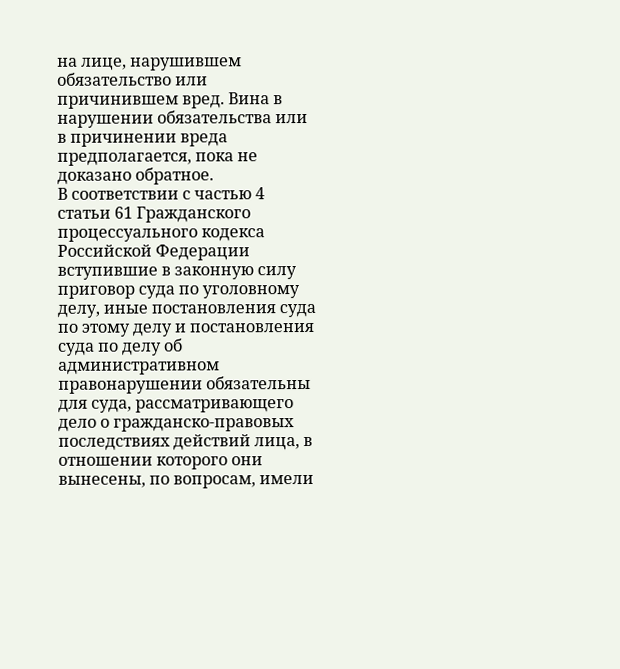на лице, нарушившем обязательство или причинившем вред. Вина в нарушении обязательства или в причинении вреда предполагается, пока не доказано обратное.
В соответствии с частью 4 статьи 61 Гражданского процессуального кодекса Российской Федерации вступившие в законную силу приговор суда по уголовному делу, иные постановления суда по этому делу и постановления суда по делу об административном правонарушении обязательны для суда, рассматривающего дело о гражданско-правовых последствиях действий лица, в отношении которого они вынесены, по вопросам, имели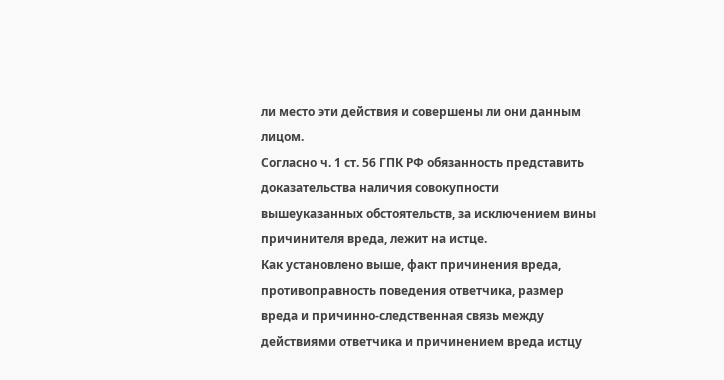ли место эти действия и совершены ли они данным лицом.
Согласно ч. 1 ст. 56 ГПК РФ обязанность представить доказательства наличия совокупности вышеуказанных обстоятельств, за исключением вины причинителя вреда, лежит на истце.
Как установлено выше, факт причинения вреда, противоправность поведения ответчика, размер вреда и причинно-следственная связь между действиями ответчика и причинением вреда истцу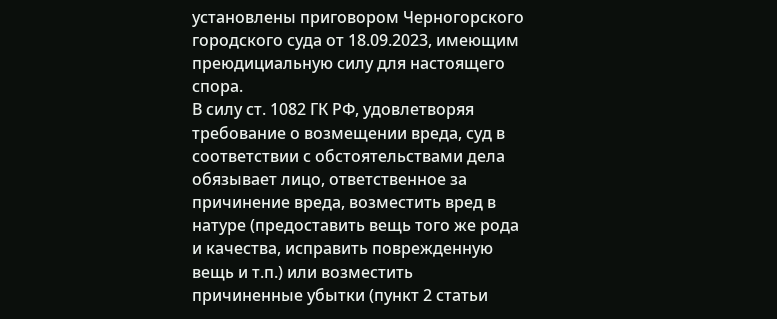установлены приговором Черногорского городского суда от 18.09.2023, имеющим преюдициальную силу для настоящего спора.
В силу ст. 1082 ГК РФ, удовлетворяя требование о возмещении вреда, суд в соответствии с обстоятельствами дела обязывает лицо, ответственное за причинение вреда, возместить вред в натуре (предоставить вещь того же рода и качества, исправить поврежденную вещь и т.п.) или возместить причиненные убытки (пункт 2 статьи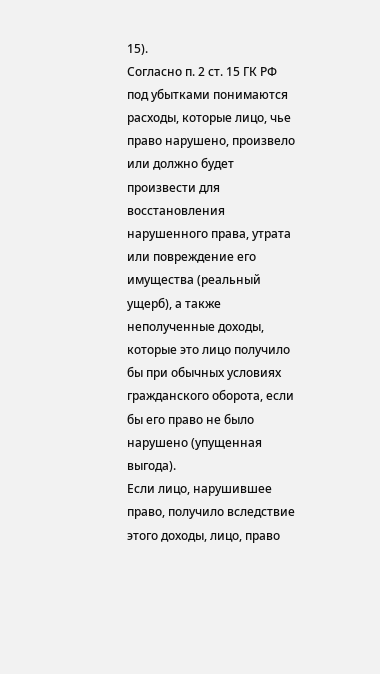15).
Согласно п. 2 ст. 15 ГК РФ под убытками понимаются расходы, которые лицо, чье право нарушено, произвело или должно будет произвести для восстановления нарушенного права, утрата или повреждение его имущества (реальный ущерб), а также неполученные доходы, которые это лицо получило бы при обычных условиях гражданского оборота, если бы его право не было нарушено (упущенная выгода).
Если лицо, нарушившее право, получило вследствие этого доходы, лицо, право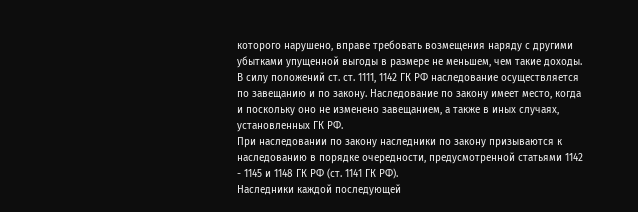которого нарушено, вправе требовать возмещения наряду с другими убытками упущенной выгоды в размере не меньшем, чем такие доходы.
В силу положений ст. ст. 1111, 1142 ГК РФ наследование осуществляется по завещанию и по закону. Наследование по закону имеет место, когда и поскольку оно не изменено завещанием, а также в иных случаях, установленных ГК РФ.
При наследовании по закону наследники по закону призываются к наследованию в порядке очередности, предусмотренной статьями 1142 - 1145 и 1148 ГК РФ (ст. 1141 ГК РФ).
Наследники каждой последующей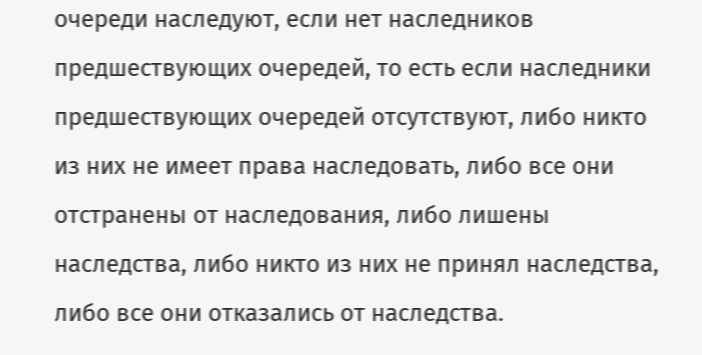очереди наследуют, если нет наследников предшествующих очередей, то есть если наследники предшествующих очередей отсутствуют, либо никто из них не имеет права наследовать, либо все они отстранены от наследования, либо лишены наследства, либо никто из них не принял наследства, либо все они отказались от наследства.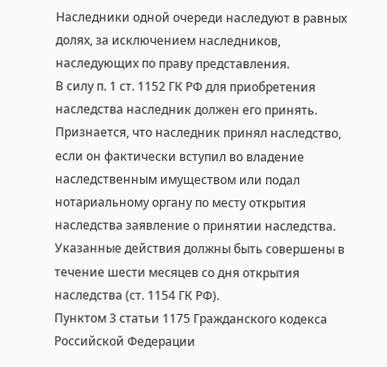Наследники одной очереди наследуют в равных долях, за исключением наследников, наследующих по праву представления.
В силу п. 1 ст. 1152 ГК РФ для приобретения наследства наследник должен его принять. Признается, что наследник принял наследство, если он фактически вступил во владение наследственным имуществом или подал нотариальному органу по месту открытия наследства заявление о принятии наследства.
Указанные действия должны быть совершены в течение шести месяцев со дня открытия наследства (ст. 1154 ГК РФ).
Пунктом 3 статьи 1175 Гражданского кодекса Российской Федерации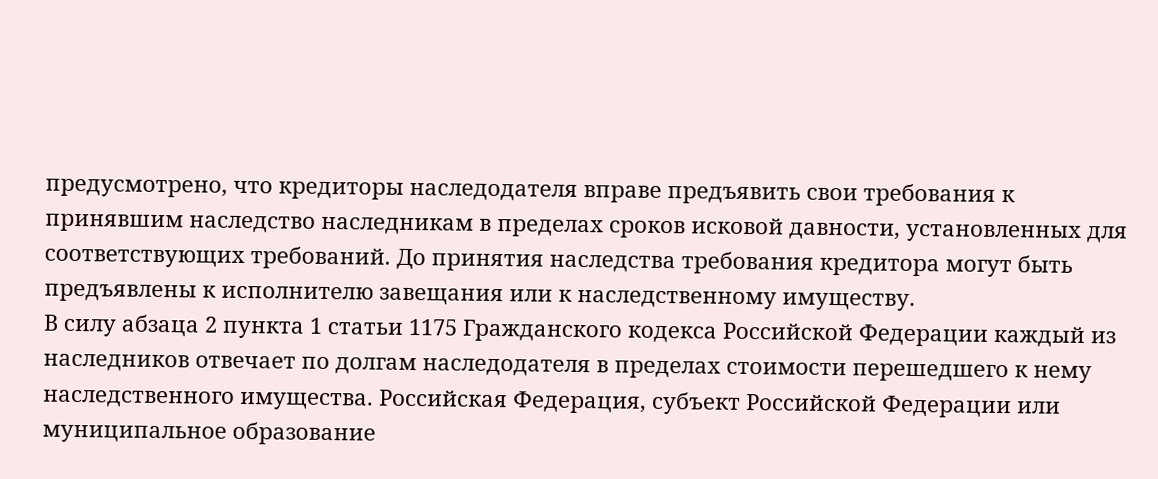предусмотрено, что кредиторы наследодателя вправе предъявить свои требования к принявшим наследство наследникам в пределах сроков исковой давности, установленных для соответствующих требований. До принятия наследства требования кредитора могут быть предъявлены к исполнителю завещания или к наследственному имуществу.
В силу абзаца 2 пункта 1 статьи 1175 Гражданского кодекса Российской Федерации каждый из наследников отвечает по долгам наследодателя в пределах стоимости перешедшего к нему наследственного имущества. Российская Федерация, субъект Российской Федерации или муниципальное образование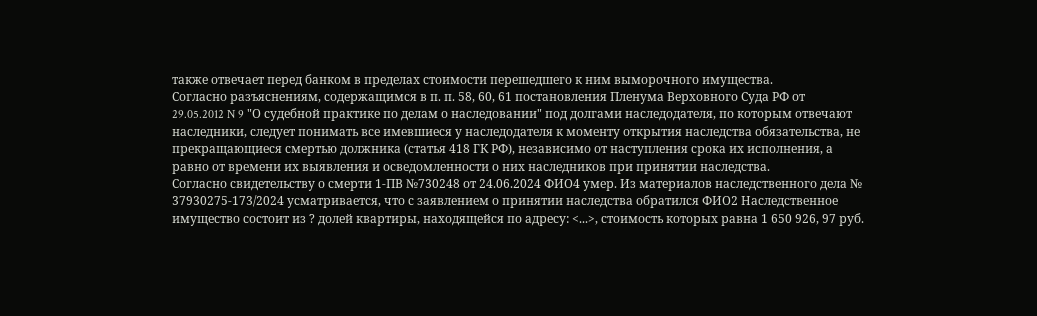также отвечает перед банком в пределах стоимости перешедшего к ним выморочного имущества.
Согласно разъяснениям, содержащимся в п. п. 58, 60, 61 постановления Пленума Верховного Суда РФ от 29.05.2012 N 9 "О судебной практике по делам о наследовании" под долгами наследодателя, по которым отвечают наследники, следует понимать все имевшиеся у наследодателя к моменту открытия наследства обязательства, не прекращающиеся смертью должника (статья 418 ГК РФ), независимо от наступления срока их исполнения, а равно от времени их выявления и осведомленности о них наследников при принятии наследства.
Согласно свидетельству о смерти 1-ПВ №730248 от 24.06.2024 ФИО4 умер. Из материалов наследственного дела № 37930275-173/2024 усматривается, что с заявлением о принятии наследства обратился ФИО2 Наследственное имущество состоит из ? долей квартиры, находящейся по адресу: <...>, стоимость которых равна 1 650 926, 97 руб.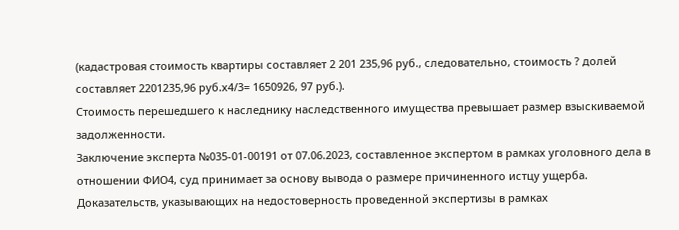(кадастровая стоимость квартиры составляет 2 201 235,96 руб., следовательно, стоимость ? долей составляет 2201235,96 руб.х4/3= 1650926, 97 руб.).
Стоимость перешедшего к наследнику наследственного имущества превышает размер взыскиваемой задолженности.
Заключение эксперта №035-01-00191 от 07.06.2023, составленное экспертом в рамках уголовного дела в отношении ФИО4, суд принимает за основу вывода о размере причиненного истцу ущерба.
Доказательств, указывающих на недостоверность проведенной экспертизы в рамках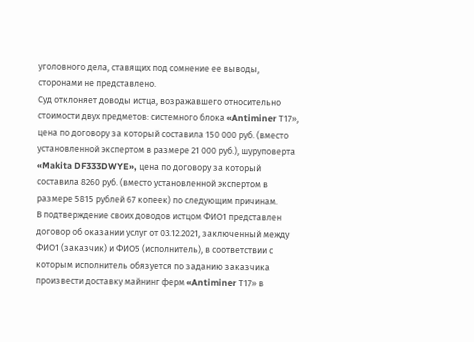уголовного дела, ставящих под сомнение ее выводы, сторонами не представлено.
Суд отклоняет доводы истца, возражавшего относительно стоимости двух предметов: системного блока «Antiminer Т17», цена по договору за который составила 150 000 руб. (вместо установленной экспертом в размере 21 000 руб.), шуруповерта «Makita DF333DWYE», цена по договору за который составила 8260 руб. (вместо установленной экспертом в размере 5815 рублей 67 копеек) по следующим причинам.
В подтверждение своих доводов истцом ФИО1 представлен договор об оказании услуг от 03.12.2021, заключенный между ФИО1 (заказчик) и ФИО5 (исполнитель), в соответствии с которым исполнитель обязуется по заданию заказчика произвести доставку майнинг ферм «Antiminer Т17» в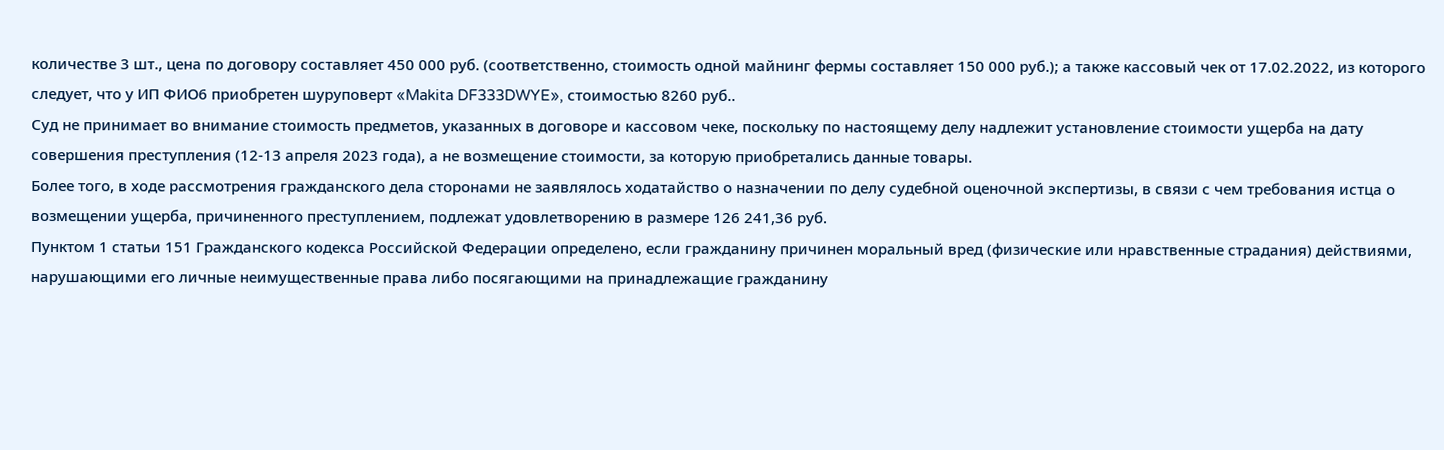количестве 3 шт., цена по договору составляет 450 000 руб. (соответственно, стоимость одной майнинг фермы составляет 150 000 руб.); а также кассовый чек от 17.02.2022, из которого следует, что у ИП ФИО6 приобретен шуруповерт «Makita DF333DWYE», стоимостью 8260 руб..
Суд не принимает во внимание стоимость предметов, указанных в договоре и кассовом чеке, поскольку по настоящему делу надлежит установление стоимости ущерба на дату совершения преступления (12-13 апреля 2023 года), а не возмещение стоимости, за которую приобретались данные товары.
Более того, в ходе рассмотрения гражданского дела сторонами не заявлялось ходатайство о назначении по делу судебной оценочной экспертизы, в связи с чем требования истца о возмещении ущерба, причиненного преступлением, подлежат удовлетворению в размере 126 241,36 руб.
Пунктом 1 статьи 151 Гражданского кодекса Российской Федерации определено, если гражданину причинен моральный вред (физические или нравственные страдания) действиями, нарушающими его личные неимущественные права либо посягающими на принадлежащие гражданину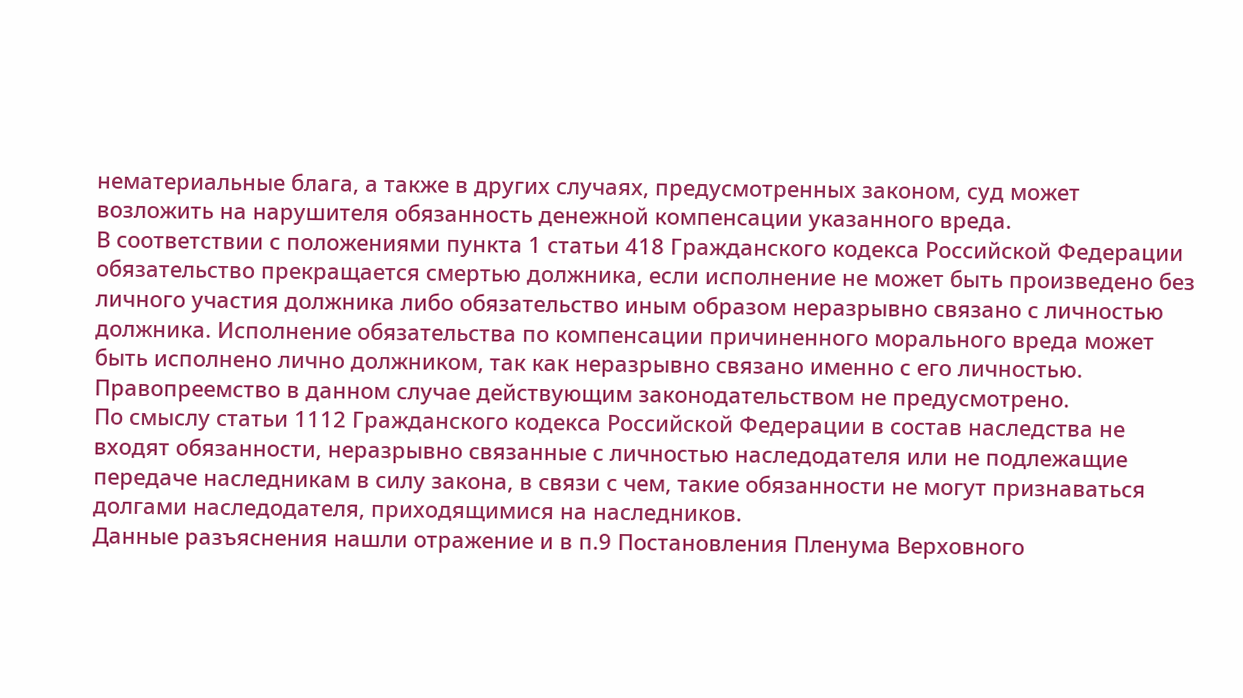нематериальные блага, а также в других случаях, предусмотренных законом, суд может возложить на нарушителя обязанность денежной компенсации указанного вреда.
В соответствии с положениями пункта 1 статьи 418 Гражданского кодекса Российской Федерации обязательство прекращается смертью должника, если исполнение не может быть произведено без личного участия должника либо обязательство иным образом неразрывно связано с личностью должника. Исполнение обязательства по компенсации причиненного морального вреда может быть исполнено лично должником, так как неразрывно связано именно с его личностью. Правопреемство в данном случае действующим законодательством не предусмотрено.
По смыслу статьи 1112 Гражданского кодекса Российской Федерации в состав наследства не входят обязанности, неразрывно связанные с личностью наследодателя или не подлежащие передаче наследникам в силу закона, в связи с чем, такие обязанности не могут признаваться долгами наследодателя, приходящимися на наследников.
Данные разъяснения нашли отражение и в п.9 Постановления Пленума Верховного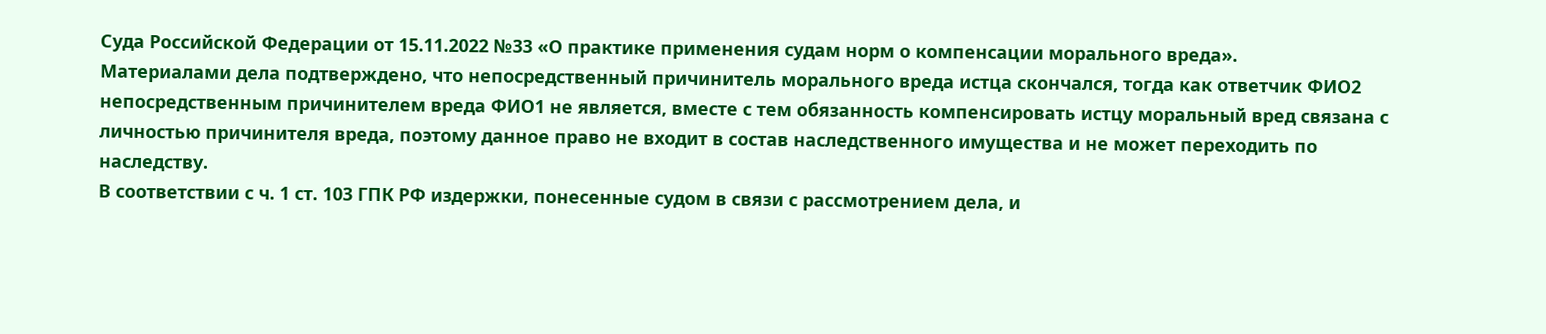Суда Российской Федерации от 15.11.2022 №33 «О практике применения судам норм о компенсации морального вреда».
Материалами дела подтверждено, что непосредственный причинитель морального вреда истца скончался, тогда как ответчик ФИО2 непосредственным причинителем вреда ФИО1 не является, вместе с тем обязанность компенсировать истцу моральный вред связана с личностью причинителя вреда, поэтому данное право не входит в состав наследственного имущества и не может переходить по наследству.
В соответствии с ч. 1 ст. 103 ГПК РФ издержки, понесенные судом в связи с рассмотрением дела, и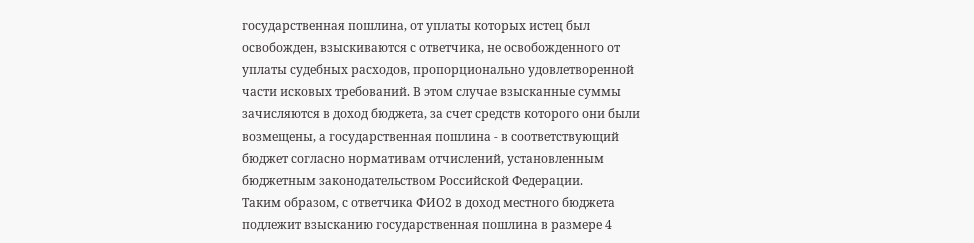государственная пошлина, от уплаты которых истец был освобожден, взыскиваются с ответчика, не освобожденного от уплаты судебных расходов, пропорционально удовлетворенной части исковых требований. В этом случае взысканные суммы зачисляются в доход бюджета, за счет средств которого они были возмещены, а государственная пошлина - в соответствующий бюджет согласно нормативам отчислений, установленным бюджетным законодательством Российской Федерации.
Таким образом, с ответчика ФИО2 в доход местного бюджета подлежит взысканию государственная пошлина в размере 4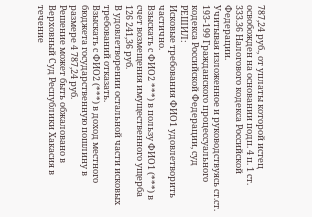787,24 руб., от уплаты которой истец освобожден на основании подп. 4 п. 1 ст. 333.36 Налогового кодекса Российской Федерации.
Учитывая изложенное и руководствуясь ст.ст. 193-199 Гражданского процессуального кодекса Российской Федерации, суд
РЕШИЛ:
Исковые требования ФИО1 удовлетворить частично.
Взыскать с ФИО2 ***) в пользу ФИО1 (***) в счет возмещения имущественного ущерба 126 241,36 руб.
В удовлетворении остальной части исковых требований отказать.
Взыскать с ФИО2 (***) в доход местного бюджета государственную пошлину в размере 4 787,24 руб.
Решение может быть обжаловано в Верховный Суд Республики Хакасия в течение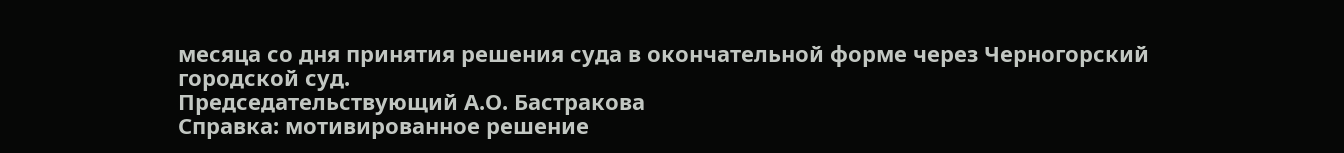месяца со дня принятия решения суда в окончательной форме через Черногорский городской суд.
Председательствующий А.О. Бастракова
Справка: мотивированное решение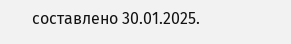составлено 30.01.2025.